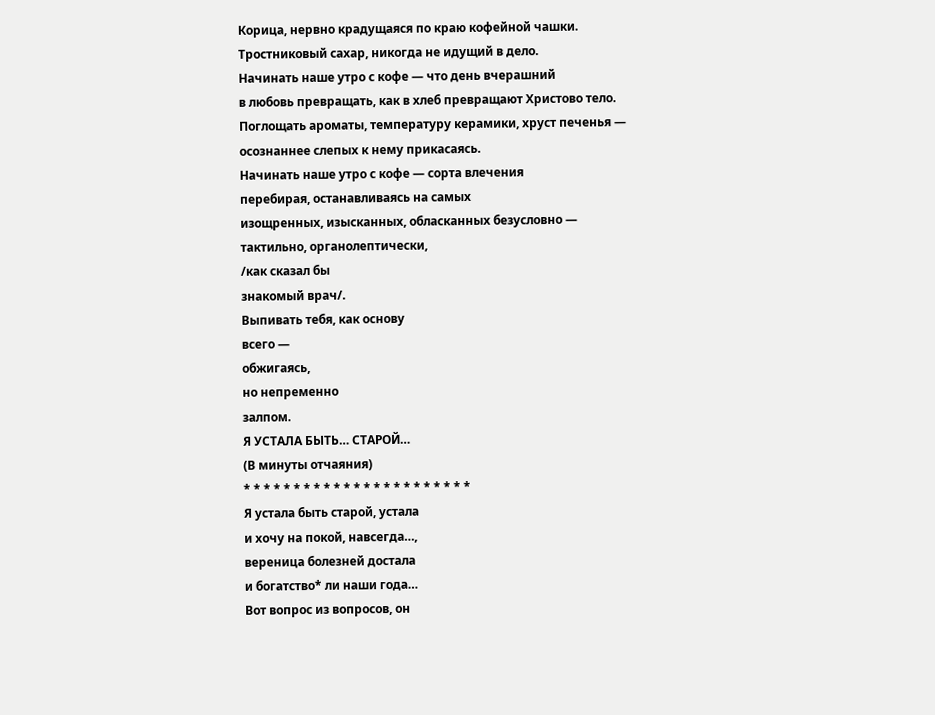Корица, нервно крадущаяся по краю кофейной чашки.
Тростниковый сахар, никогда не идущий в дело.
Начинать наше утро с кофе — что день вчерашний
в любовь превращать, как в хлеб превращают Христово тело.
Поглощать ароматы, температуру керамики, хруст печенья —
осознаннее слепых к нему прикасаясь.
Начинать наше утро с кофе — сорта влечения
перебирая, останавливаясь на самых
изощренных, изысканных, обласканных безусловно —
тактильно, органолептически,
/как сказал бы
знакомый врач/.
Выпивать тебя, как основу
всего —
обжигаясь,
но непременно
залпом.
Я УСТАЛА БЫТЬ… СТАРОЙ…
(В минуты отчаяния)
* * * * * * * * * * * * * * * * * * * * * * *
Я устала быть старой, устала
и хочу на покой, навсегда…,
вереница болезней достала
и богатство* ли наши года…
Вот вопрос из вопросов, он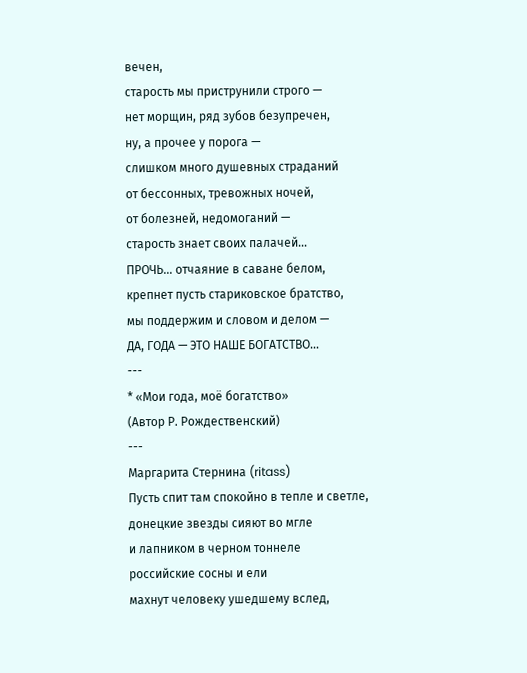вечен,
старость мы приструнили строго —
нет морщин, ряд зубов безупречен,
ну, а прочее у порога —
слишком много душевных страданий
от бессонных, тревожных ночей,
от болезней, недомоганий —
старость знает своих палачей…
ПРОЧЬ… отчаяние в саване белом,
крепнет пусть стариковское братство,
мы поддержим и словом и делом —
ДА, ГОДА — ЭТО НАШЕ БОГАТСТВО…
---
* «Мои года, моё богатство»
(Автор Р. Рождественский)
---
Маргарита Стернина (ritass)
Пусть спит там спокойно в тепле и светле,
донецкие звезды сияют во мгле
и лапником в черном тоннеле
российские сосны и ели
махнут человеку ушедшему вслед,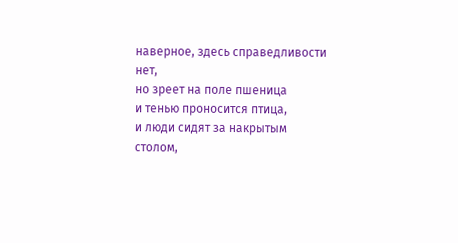наверное, здесь справедливости нет,
но зреет на поле пшеница
и тенью проносится птица,
и люди сидят за накрытым столом,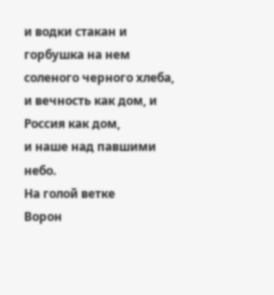и водки стакан и горбушка на нем
соленого черного хлеба,
и вечность как дом, и Россия как дом,
и наше над павшими небо.
На голой ветке
Ворон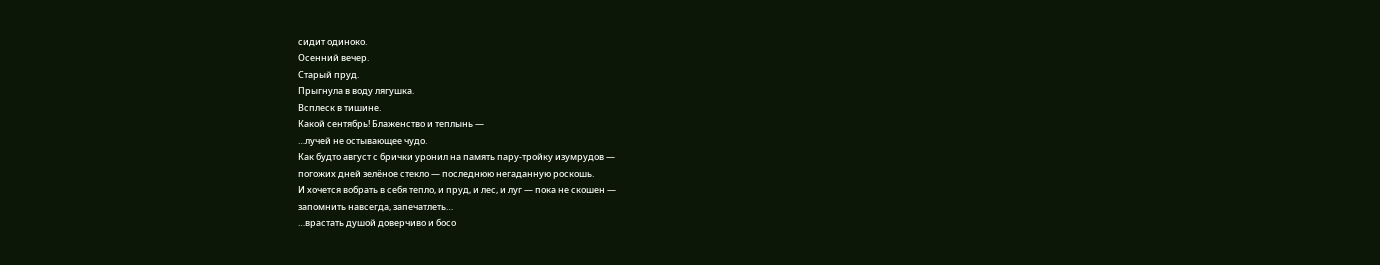сидит одиноко.
Осенний вечер.
Старый пруд.
Прыгнула в воду лягушка.
Всплеск в тишине.
Какой сентябрь! Блаженство и теплынь —
…лучей не остывающее чудо.
Как будто август с брички уронил на память пару-тройку изумрудов —
погожих дней зелёное стекло — последнюю негаданную роскошь.
И хочется вобрать в себя тепло, и пруд, и лес, и луг — пока не скошен —
запомнить навсегда, запечатлеть…
…врастать душой доверчиво и босо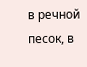в речной песок, в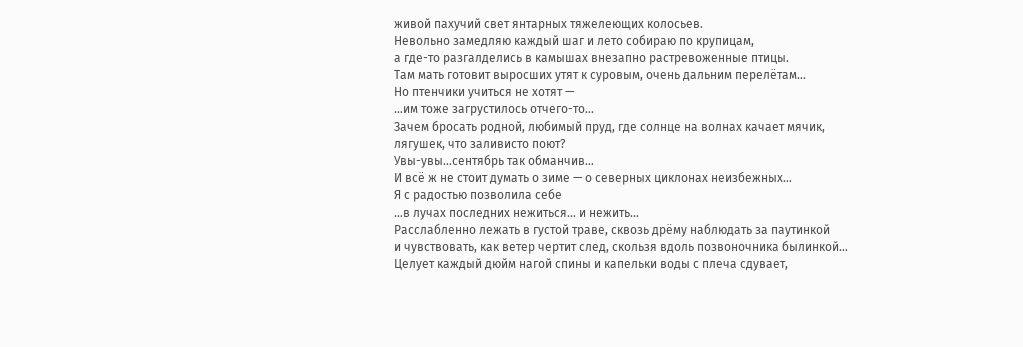живой пахучий свет янтарных тяжелеющих колосьев.
Невольно замедляю каждый шаг и лето собираю по крупицам,
а где-то разгалделись в камышах внезапно растревоженные птицы.
Там мать готовит выросших утят к суровым, очень дальним перелётам…
Но птенчики учиться не хотят —
…им тоже загрустилось отчего-то…
Зачем бросать родной, любимый пруд, где солнце на волнах качает мячик,
лягушек, что заливисто поют?
Увы-увы…сентябрь так обманчив…
И всё ж не стоит думать о зиме — о северных циклонах неизбежных…
Я с радостью позволила себе
…в лучах последних нежиться… и нежить…
Расслабленно лежать в густой траве, сквозь дрёму наблюдать за паутинкой
и чувствовать, как ветер чертит след, скользя вдоль позвоночника былинкой…
Целует каждый дюйм нагой спины и капельки воды с плеча сдувает,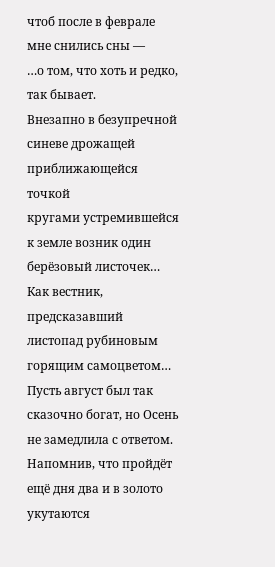чтоб после в феврале мне снились сны —
…о том, что хоть и редко, так бывает.
Внезапно в безупречной синеве дрожащей приближающейся точкой
кругами устремившейся к земле возник один берёзовый листочек…
Как вестник,
предсказавший листопад рубиновым горящим самоцветом…
Пусть август был так сказочно богат, но Осень не замедлила с ответом.
Напомнив, что пройдёт ещё дня два и в золото укутаются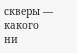скверы —
какого ни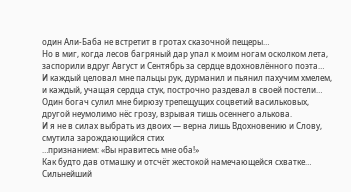один Али-Баба не встретит в гротах сказочной пещеры…
Но в миг, когда лесов багряный дар упал к моим ногам осколком лета,
заспорили вдруг Август и Сентябрь за сердце вдохновлённого поэта…
И каждый целовал мне пальцы рук, дурманил и пьянил пахучим хмелем,
и каждый, учащая сердца стук, построчно раздевал в своей постели…
Один богач сулил мне бирюзу трепещущих соцветий васильковых,
другой неумолимо нёс грозу, взрывая тишь осеннего алькова.
И я не в силах выбрать из двоих — верна лишь Вдохновению и Слову,
смутила зарождающийся стих
…признанием: «Вы нравитесь мне оба!»
Как будто дав отмашку и отсчёт жестокой намечающейся схватке…
Сильнейший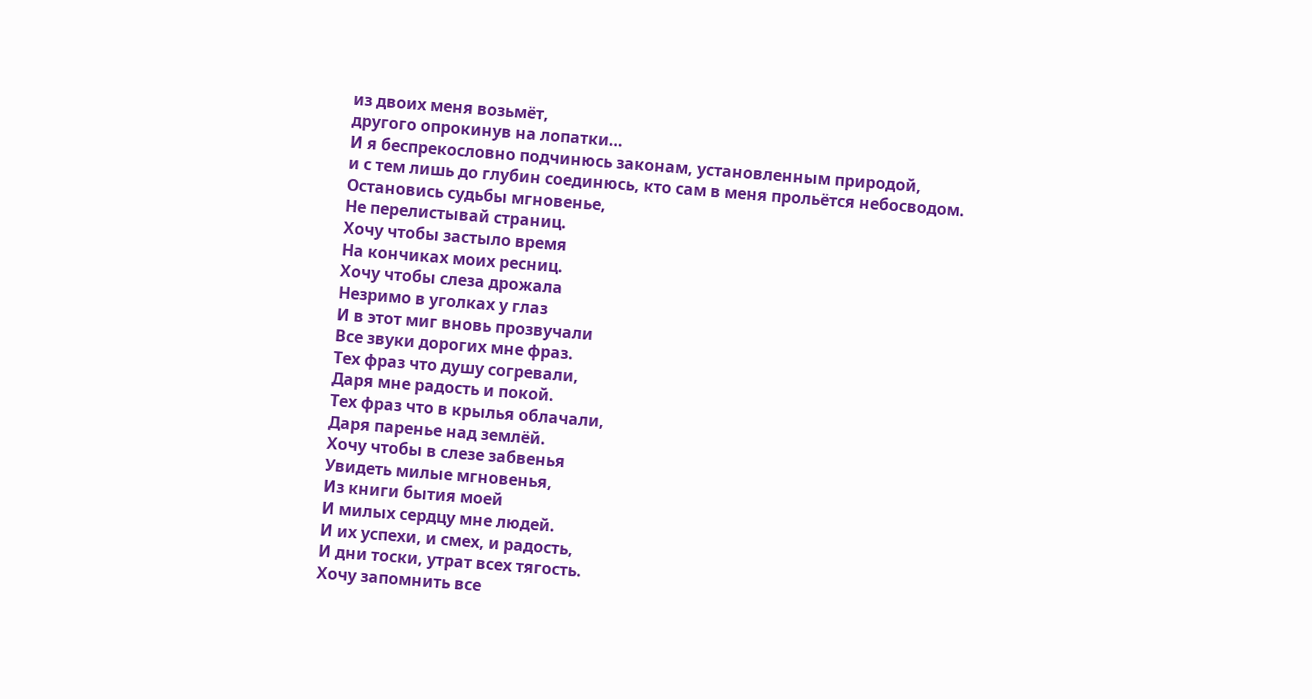из двоих меня возьмёт,
другого опрокинув на лопатки…
И я беспрекословно подчинюсь законам, установленным природой,
и с тем лишь до глубин соединюсь, кто сам в меня прольётся небосводом.
Остановись судьбы мгновенье,
Не перелистывай страниц.
Хочу чтобы застыло время
На кончиках моих ресниц.
Хочу чтобы слеза дрожала
Незримо в уголках у глаз
И в этот миг вновь прозвучали
Все звуки дорогих мне фраз.
Тех фраз что душу согревали,
Даря мне радость и покой.
Тех фраз что в крылья облачали,
Даря паренье над землёй.
Хочу чтобы в слезе забвенья
Увидеть милые мгновенья,
Из книги бытия моей
И милых сердцу мне людей.
И их успехи, и смех, и радость,
И дни тоски, утрат всех тягость.
Хочу запомнить все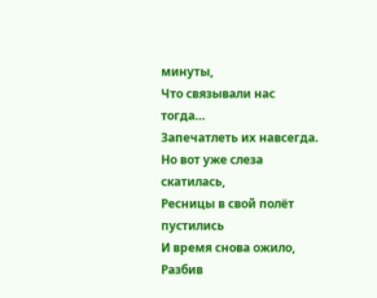минуты,
Что связывали нас тогда…
Запечатлеть их навсегда.
Но вот уже слеза скатилась,
Ресницы в свой полёт пустились
И время снова ожило,
Разбив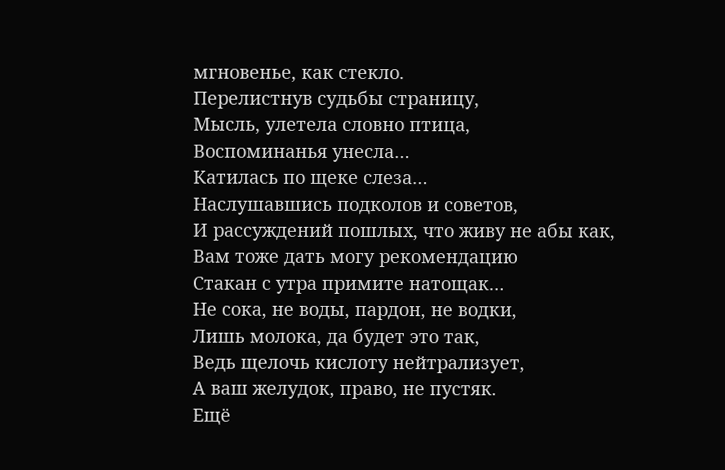мгновенье, как стекло.
Перелистнув судьбы страницу,
Мысль, улетела словно птица,
Воспоминанья унесла…
Катилась по щеке слеза…
Наслушавшись подколов и советов,
И рассуждений пошлых, что живу не абы как,
Вам тоже дать могу рекомендацию
Стакан с утра примите натощак…
Не сока, не воды, пардон, не водки,
Лишь молока, да будет это так,
Ведь щелочь кислоту нейтрализует,
А ваш желудок, право, не пустяк.
Ещё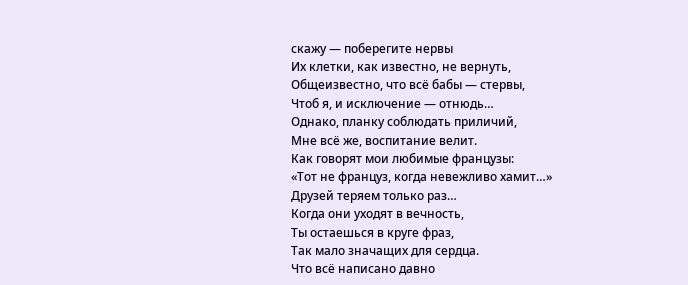скажу — поберегите нервы
Их клетки, как известно, не вернуть,
Общеизвестно, что всё бабы — стервы,
Чтоб я, и исключение — отнюдь…
Однако, планку соблюдать приличий,
Мне всё же, воспитание велит.
Как говорят мои любимые французы:
«Тот не француз, когда невежливо хамит…»
Друзей теряем только раз…
Когда они уходят в вечность,
Ты остаешься в круге фраз,
Так мало значащих для сердца.
Что всё написано давно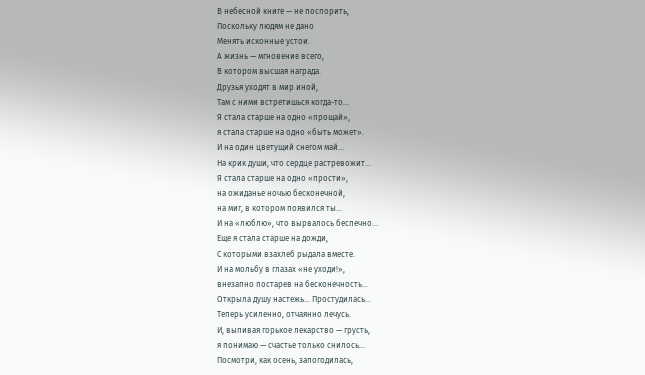В небесной книге — не поспорить,
Поскольку людям не дано
Менять исконные устои.
А жизнь — мгновение всего,
В котором высшая награда.
Друзья уходят в мир иной,
Там с ними встретишься когда-то…
Я стала старше на одно «прощай»,
я стала старше на одно «быть может».
И на один цветущий снегом май…
На крик души, что сердце растревожит…
Я стала старше на одно «прости»,
на ожиданье ночью бесконечной,
на миг, в котором появился ты…
И на «люблю», что вырвалось беспечно…
Еще я стала старше на дожди,
С которыми взахлеб рыдала вместе.
И на мольбу в глазах «не уходи!»,
внезапно постарев на бесконечность…
Открыла душу настежь… Простудилась…
Теперь усиленно, отчаянно лечусь.
И, выпивая горькое лекарство — грусть,
я понимаю — счастье только снилось…
Посмотри, как осень, запогодилась,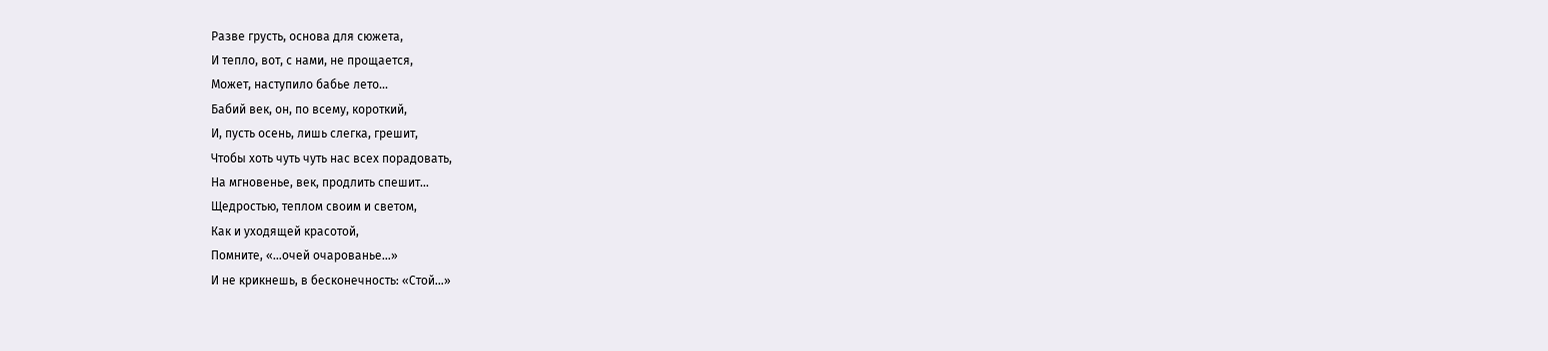Разве грусть, основа для сюжета,
И тепло, вот, с нами, не прощается,
Может, наступило бабье лето…
Бабий век, он, по всему, короткий,
И, пусть осень, лишь слегка, грешит,
Чтобы хоть чуть чуть нас всех порадовать,
На мгновенье, век, продлить спешит…
Щедростью, теплом своим и светом,
Как и уходящей красотой,
Помните, «…очей очарованье…»
И не крикнешь, в бесконечность: «Стой…»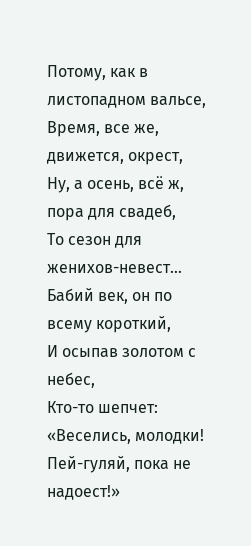Потому, как в листопадном вальсе,
Время, все же, движется, окрест,
Ну, а осень, всё ж, пора для свадеб,
То сезон для женихов-невест…
Бабий век, он по всему короткий,
И осыпав золотом с небес,
Кто-то шепчет: «Веселись, молодки!
Пей-гуляй, пока не надоест!»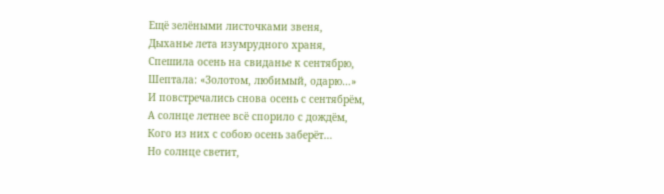Ещё зелёными листочками звеня,
Дыханье лета изумрудного храня,
Спешила осень на свиданье к сентябрю,
Шептала: «Золотом, любимый, одарю…»
И повстречались снова осень с сентябрём,
А солнце летнее всё спорило с дождём,
Кого из них с собою осень заберёт…
Но солнце светит,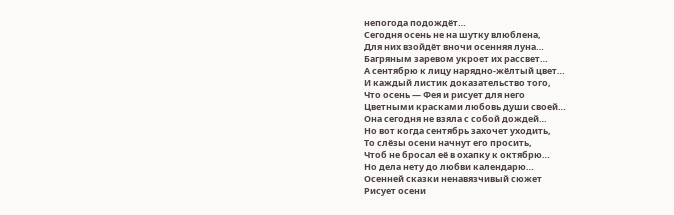непогода подождёт…
Сегодня осень не на шутку влюблена,
Для них взойдёт вночи осенняя луна…
Багряным заревом укроет их рассвет…
А сентябрю к лицу нарядно-жёлтый цвет…
И каждый листик доказательство того,
Что осень — Фея и рисует для него
Цветными красками любовь души своей…
Она сегодня не взяла с собой дождей…
Но вот когда сентябрь захочет уходить,
То слёзы осени начнут его просить,
Чтоб не бросал её в охапку к октябрю…
Но дела нету до любви календарю…
Осенней сказки ненавязчивый сюжет
Рисует осени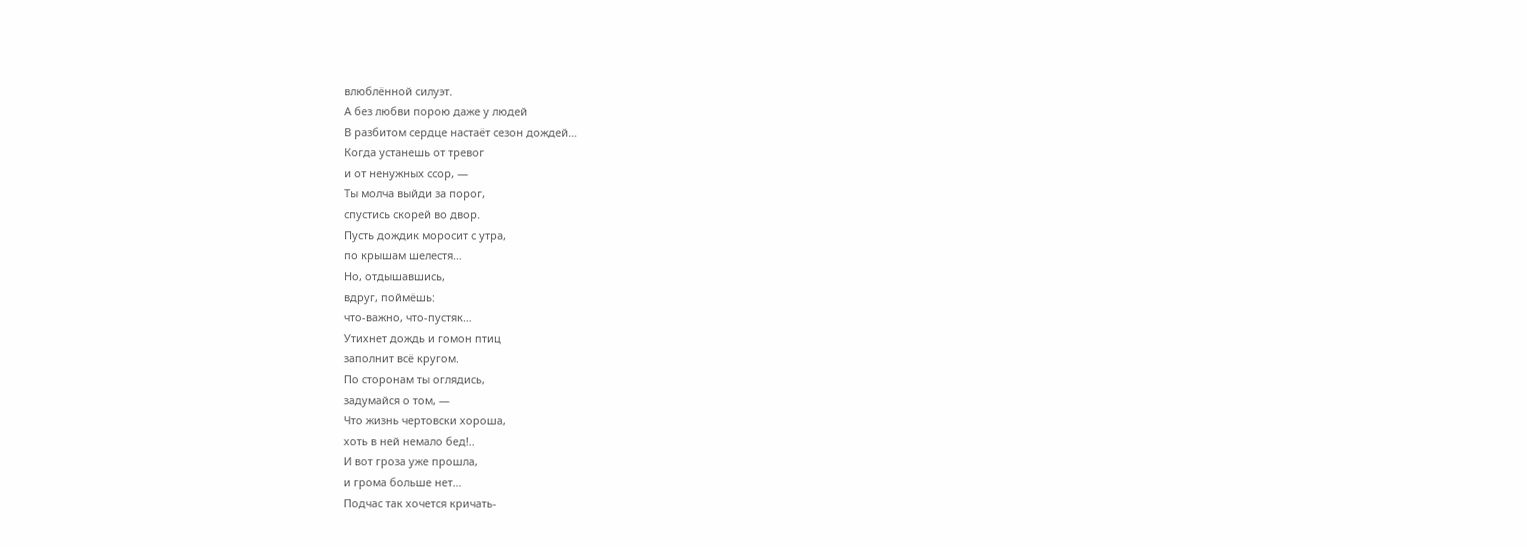влюблённой силуэт.
А без любви порою даже у людей
В разбитом сердце настаёт сезон дождей…
Когда устанешь от тревог
и от ненужных ссор, —
Ты молча выйди за порог,
спустись скорей во двор.
Пусть дождик моросит с утра,
по крышам шелестя…
Но, отдышавшись,
вдруг, поймёшь:
что-важно, что-пустяк…
Утихнет дождь и гомон птиц
заполнит всё кругом.
По сторонам ты оглядись,
задумайся о том, —
Что жизнь чертовски хороша,
хоть в ней немало бед!..
И вот гроза уже прошла,
и грома больше нет…
Подчас так хочется кричать-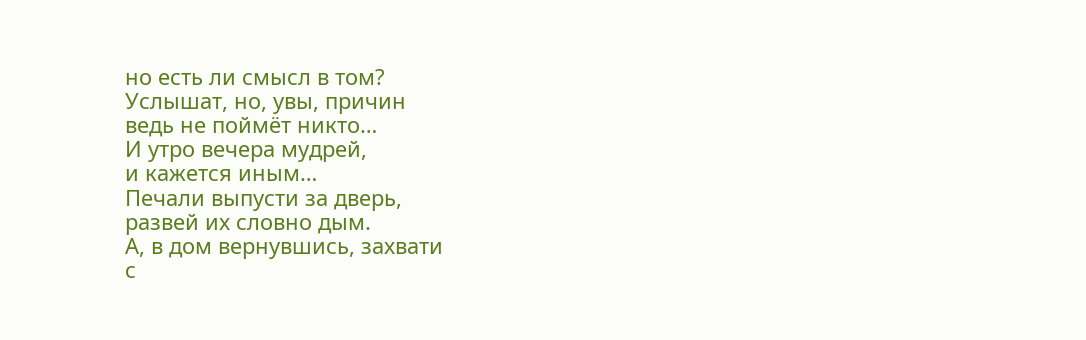но есть ли смысл в том?
Услышат, но, увы, причин
ведь не поймёт никто…
И утро вечера мудрей,
и кажется иным…
Печали выпусти за дверь,
развей их словно дым.
А, в дом вернувшись, захвати
с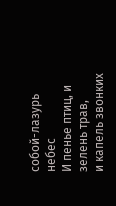собой-лазурь небес
И пенье птиц, и зелень трав,
и капель звонких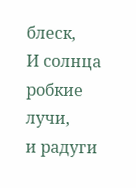блеск,
И солнца робкие лучи,
и радуги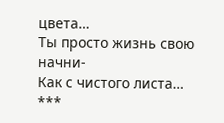цвета…
Ты просто жизнь свою начни-
Как с чистого листа…
***